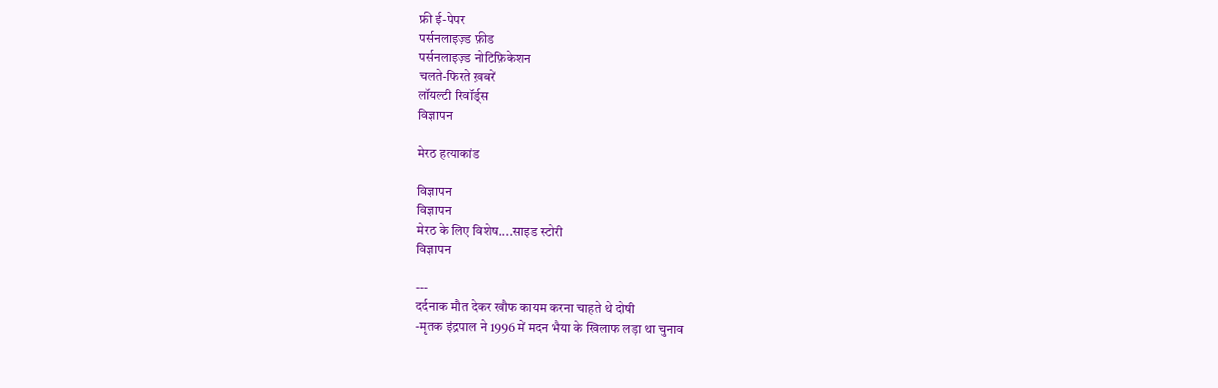फ्री ई-पेपर
पर्सनलाइज़्ड फ़ीड
पर्सनलाइज़्ड नोटिफ़िकेशन
चलते-फिरते ख़बरें
लॉयल्टी रिवॉर्ड्स
विज्ञापन

मेरठ हत्याकांड

विज्ञापन
विज्ञापन
मेरठ के लिए विशेष....साइड स्टोरी
विज्ञापन

---
दर्दनाक मौत देकर खौफ कायम करना चाहते थे दोषी
-मृतक इंद्रपाल ने 1996 में मदन भैया के खिलाफ लड़ा था चुनाव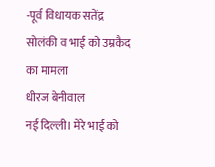-पूर्व विधायक सतेंद्र सोलंकी व भाई को उम्रकैद का मामला
धीरज बेनीवाल
नई दिल्ली। मेरे भाई को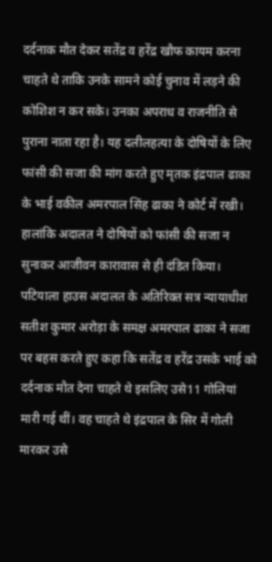दर्दनाक मौत देकर सतेंद्र व हरेंद्र खौफ कायम करना चाहते थे ताकि उनके सामने कोई चुनाव में लड़ने की कोशिश न कर सके। उनका अपराध व राजनीति से पुराना नाता रहा है। यह दलीलहत्या के दोषियों के लिए फांसी की सजा की मांग करते हुए मृतक इंद्रपाल ढाका के भाई वकील अमरपाल सिंह ढाका ने कोर्ट में रखी। हालांकि अदालत ने दोषियों को फांसी की सजा न सुनाकर आजीवन कारावास से ही दंडित किया।
पटियाला हाउस अदालत के अतिरिक्त सत्र न्यायाधीश सतीश कुमार अरोड़ा के समक्ष अमरपाल ढाका ने सजा पर बहस करते हुए कहा कि सतेंद्र व हरेंद्र उसके भाई को दर्दनाक मौत देना चाहते थे इसलिए उसे11 गोलियां मारी गई थीं। वह चाहते थे इंद्रपाल के सिर में गोली मारकर उसे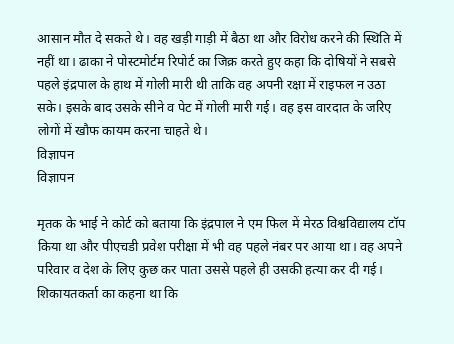आसान मौत दे सकते थे। वह खड़ी गाड़ी में बैठा था और विरोध करने की स्थिति में नहीं था। ढाका ने पोस्टमोर्टम रिपोर्ट का जिक्र करते हुए कहा कि दोषियों ने सबसे पहले इंद्रपाल के हाथ में गोली मारी थी ताकि वह अपनी रक्षा में राइफल न उठा सके। इसके बाद उसके सीने व पेट में गोली मारी गई। वह इस वारदात के जरिए लोगों में खौफ कायम करना चाहते थे।
विज्ञापन
विज्ञापन

मृतक के भाई ने कोर्ट को बताया कि इंद्रपाल ने एम फिल में मेरठ विश्वविद्यालय टॉप किया था और पीएचडी प्रवेश परीक्षा में भी वह पहले नंबर पर आया था। वह अपने परिवार व देश के लिए कुछ कर पाता उससे पहले ही उसकी हत्या कर दी गई। शिकायतकर्ता का कहना था कि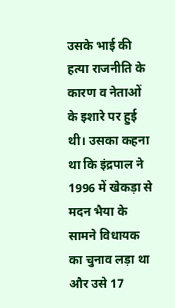उसके भाई की हत्या राजनीति के कारण व नेताओं के इशारे पर हुई थी। उसका कहना था कि इंद्रपाल ने 1996 में खेकड़ा से मदन भैया के सामने विधायक का चुनाव लड़ा था और उसे 17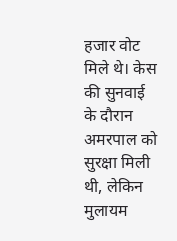हजार वोट मिले थे। केस की सुनवाई के दौरान अमरपाल को सुरक्षा मिली थी, लेकिन मुलायम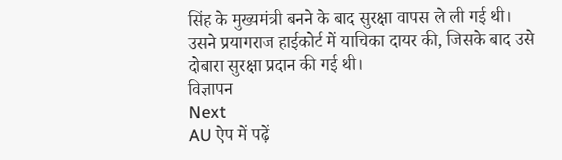सिंह के मुख्यमंत्री बनने के बाद सुरक्षा वापस ले ली गई थी। उसने प्रयागराज हाईकोर्ट में याचिका दायर की, जिसके बाद उसे दोबारा सुरक्षा प्रदान की गई थी।
विज्ञापन
Next
AU ऐप में पढ़ें